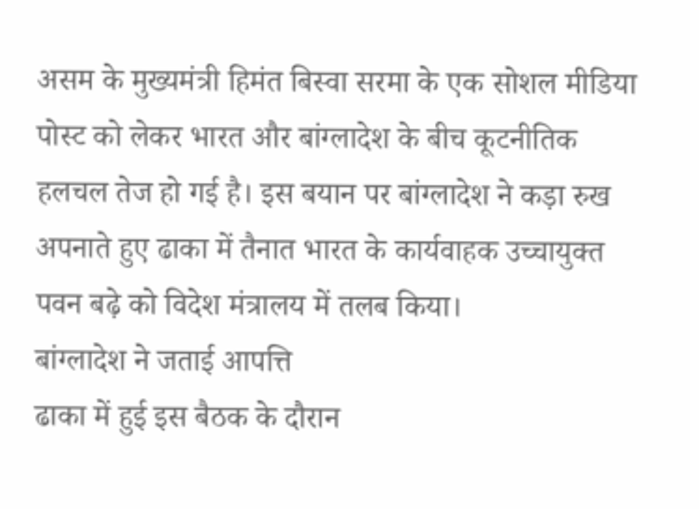असम के मुख्यमंत्री हिमंत बिस्वा सरमा के एक सोशल मीडिया पोस्ट को लेकर भारत और बांग्लादेश के बीच कूटनीतिक हलचल तेज हो गई है। इस बयान पर बांग्लादेश ने कड़ा रुख अपनाते हुए ढाका में तैनात भारत के कार्यवाहक उच्चायुक्त पवन बढ़े को विदेश मंत्रालय में तलब किया।
बांग्लादेश ने जताई आपत्ति
ढाका में हुई इस बैठक के दौरान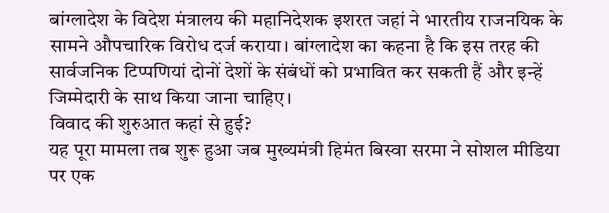बांग्लादेश के विदेश मंत्रालय की महानिदेशक इशरत जहां ने भारतीय राजनयिक के सामने औपचारिक विरोध दर्ज कराया। बांग्लादेश का कहना है कि इस तरह की सार्वजनिक टिप्पणियां दोनों देशों के संबंधों को प्रभावित कर सकती हैं और इन्हें जिम्मेदारी के साथ किया जाना चाहिए।
विवाद की शुरुआत कहां से हुई?
यह पूरा मामला तब शुरू हुआ जब मुख्यमंत्री हिमंत बिस्वा सरमा ने सोशल मीडिया पर एक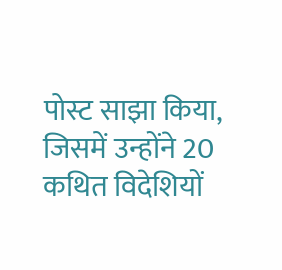पोस्ट साझा किया, जिसमें उन्होंने 20 कथित विदेशियों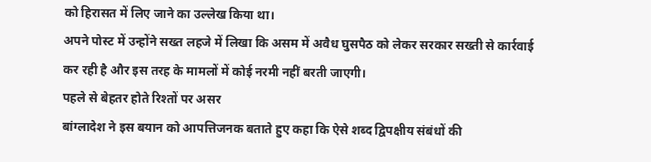को हिरासत में लिए जाने का उल्लेख किया था।
अपने पोस्ट में उन्होंने सख्त लहजे में लिखा कि असम में अवैध घुसपैठ को लेकर सरकार सख्ती से कार्रवाई कर रही है और इस तरह के मामलों में कोई नरमी नहीं बरती जाएगी।
पहले से बेहतर होते रिश्तों पर असर
बांग्लादेश ने इस बयान को आपत्तिजनक बताते हुए कहा कि ऐसे शब्द द्विपक्षीय संबंधों की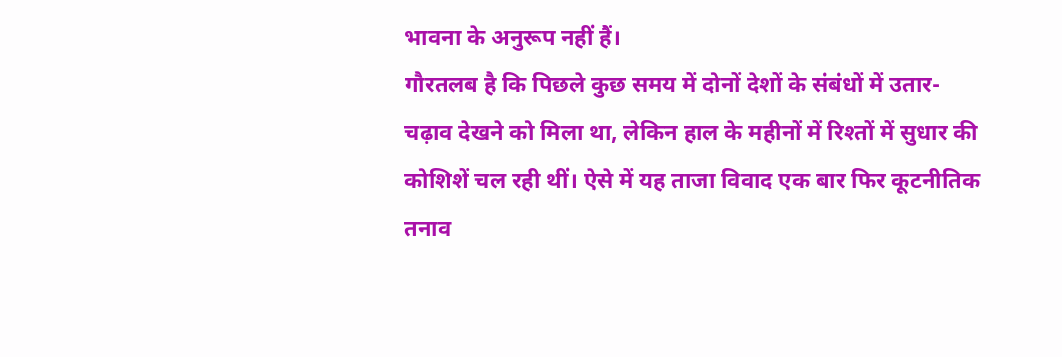भावना के अनुरूप नहीं हैं।
गौरतलब है कि पिछले कुछ समय में दोनों देशों के संबंधों में उतार-चढ़ाव देखने को मिला था, लेकिन हाल के महीनों में रिश्तों में सुधार की कोशिशें चल रही थीं। ऐसे में यह ताजा विवाद एक बार फिर कूटनीतिक तनाव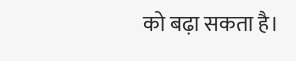को बढ़ा सकता है।